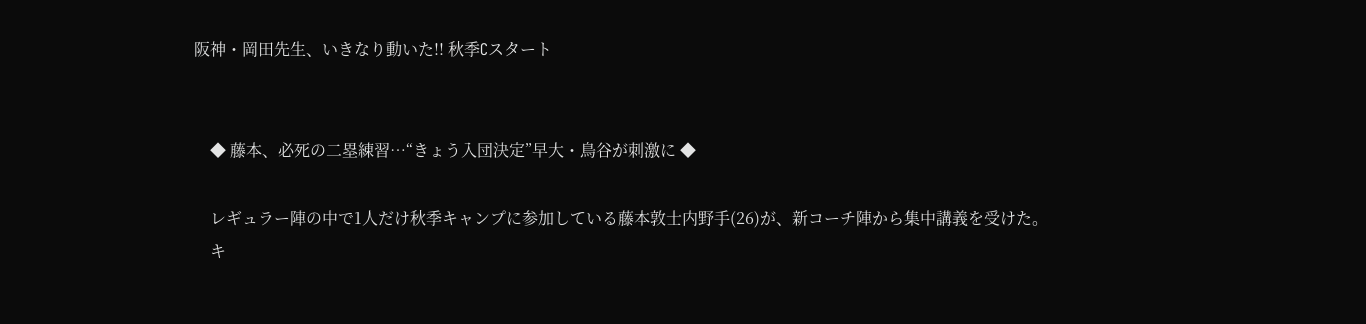阪神・岡田先生、いきなり動いた!! 秋季Cスタート


    ◆ 藤本、必死の二塁練習…“きょう入団決定”早大・鳥谷が刺激に ◆

    レギュラー陣の中で1人だけ秋季キャンプに参加している藤本敦士内野手(26)が、新コーチ陣から集中講義を受けた。
    キ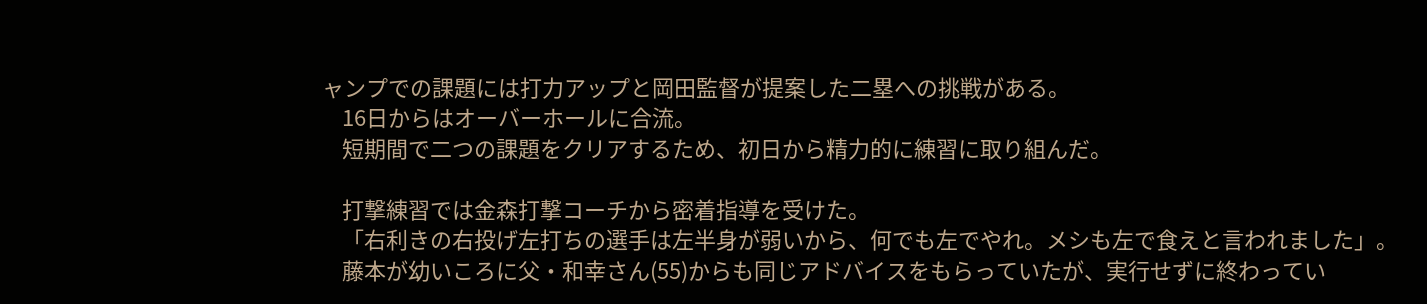ャンプでの課題には打力アップと岡田監督が提案した二塁への挑戦がある。
    16日からはオーバーホールに合流。
    短期間で二つの課題をクリアするため、初日から精力的に練習に取り組んだ。

    打撃練習では金森打撃コーチから密着指導を受けた。
    「右利きの右投げ左打ちの選手は左半身が弱いから、何でも左でやれ。メシも左で食えと言われました」。
    藤本が幼いころに父・和幸さん(55)からも同じアドバイスをもらっていたが、実行せずに終わってい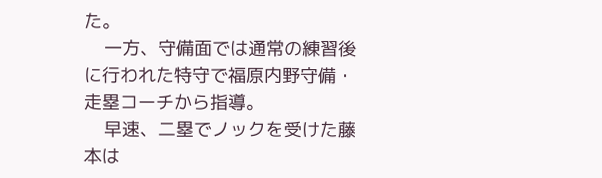た。
    一方、守備面では通常の練習後に行われた特守で福原内野守備・走塁コーチから指導。
    早速、二塁でノックを受けた藤本は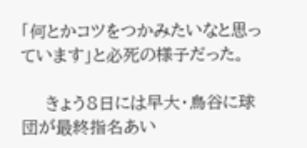「何とかコツをつかみたいなと思っています」と必死の様子だった。

    きょう8日には早大・鳥谷に球団が最終指名あい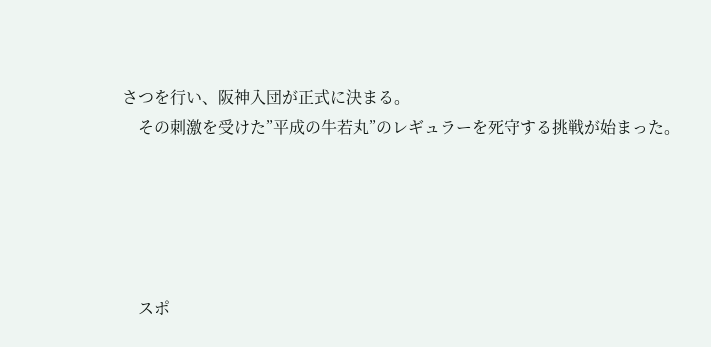さつを行い、阪神入団が正式に決まる。
    その刺激を受けた”平成の牛若丸”のレギュラーを死守する挑戦が始まった。





    スポ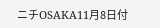ニチOSAKA11月8日付